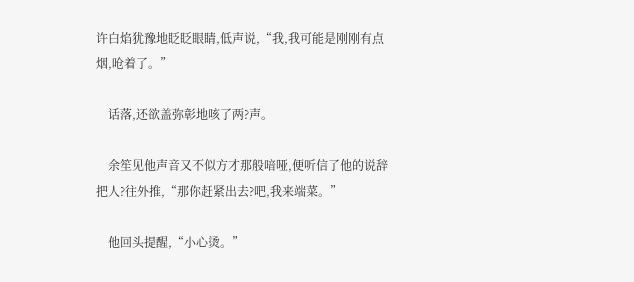许白焰犹豫地眨眨眼睛,低声说,“我,我可能是刚刚有点烟,呛着了。”

    话落,还欲盖弥彰地咳了两?声。

    余笙见他声音又不似方才那般喑哑,便听信了他的说辞把人?往外推,“那你赶紧出去?吧,我来端菜。”

    他回头提醒,“小心烫。”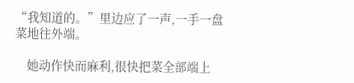“我知道的。”里边应了一声,一手一盘菜地往外端。

    她动作快而麻利,很快把菜全部端上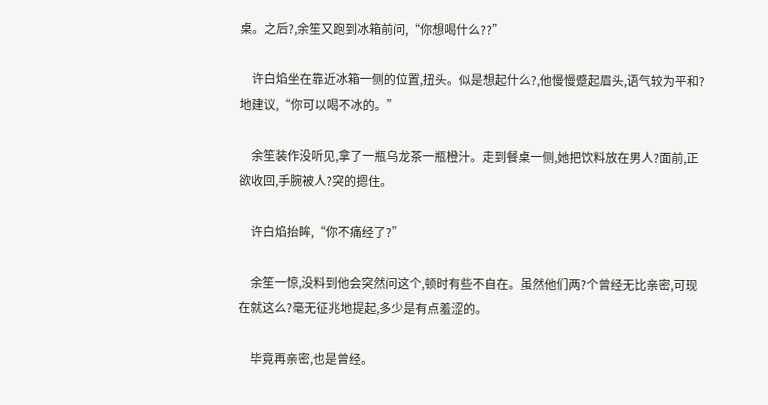桌。之后?,余笙又跑到冰箱前问,“你想喝什么??”

    许白焰坐在靠近冰箱一侧的位置,扭头。似是想起什么?,他慢慢蹙起眉头,语气较为平和?地建议,“你可以喝不冰的。”

    余笙装作没听见,拿了一瓶乌龙茶一瓶橙汁。走到餐桌一侧,她把饮料放在男人?面前,正欲收回,手腕被人?突的摁住。

    许白焰抬眸,“你不痛经了?”

    余笙一惊,没料到他会突然问这个,顿时有些不自在。虽然他们两?个曾经无比亲密,可现在就这么?毫无征兆地提起,多少是有点羞涩的。

    毕竟再亲密,也是曾经。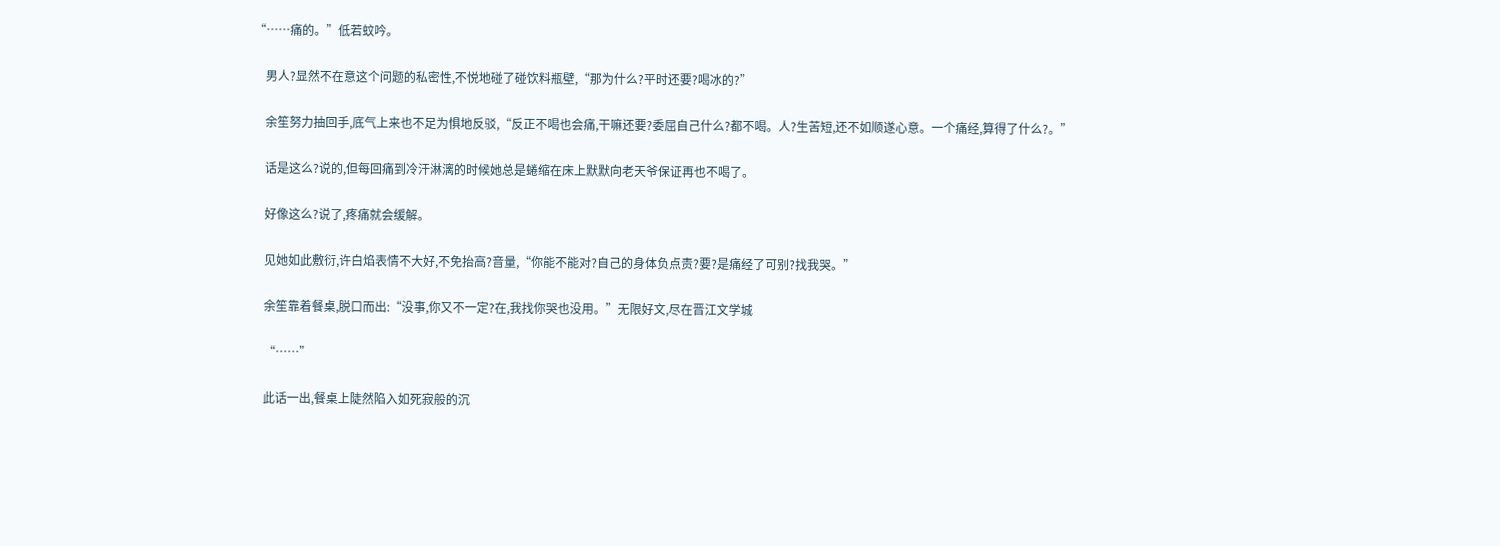“……痛的。”低若蚊吟。

    男人?显然不在意这个问题的私密性,不悦地碰了碰饮料瓶壁,“那为什么?平时还要?喝冰的?”

    余笙努力抽回手,底气上来也不足为惧地反驳,“反正不喝也会痛,干嘛还要?委屈自己什么?都不喝。人?生苦短,还不如顺遂心意。一个痛经,算得了什么?。”

    话是这么?说的,但每回痛到冷汗淋漓的时候她总是蜷缩在床上默默向老天爷保证再也不喝了。

    好像这么?说了,疼痛就会缓解。

    见她如此敷衍,许白焰表情不大好,不免抬高?音量,“你能不能对?自己的身体负点责?要?是痛经了可别?找我哭。”

    余笙靠着餐桌,脱口而出:“没事,你又不一定?在,我找你哭也没用。”无限好文,尽在晋江文学城

    “……”

    此话一出,餐桌上陡然陷入如死寂般的沉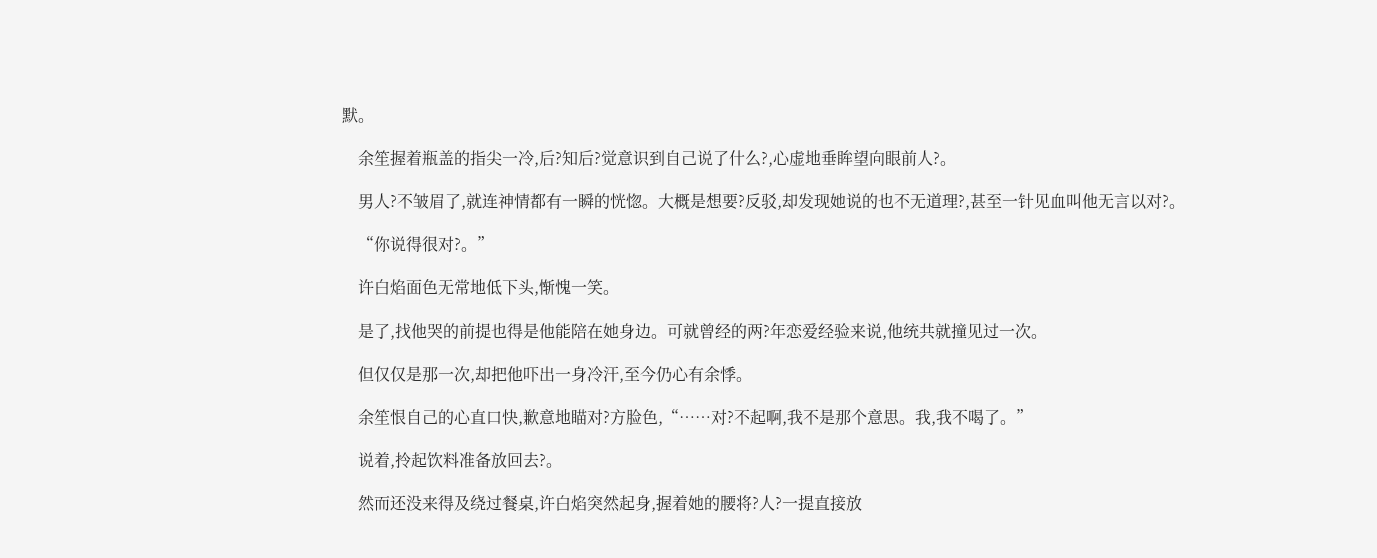默。

    余笙握着瓶盖的指尖一冷,后?知后?觉意识到自己说了什么?,心虚地垂眸望向眼前人?。

    男人?不皱眉了,就连神情都有一瞬的恍惚。大概是想要?反驳,却发现她说的也不无道理?,甚至一针见血叫他无言以对?。

    “你说得很对?。”

    许白焰面色无常地低下头,惭愧一笑。

    是了,找他哭的前提也得是他能陪在她身边。可就曾经的两?年恋爱经验来说,他统共就撞见过一次。

    但仅仅是那一次,却把他吓出一身冷汗,至今仍心有余悸。

    余笙恨自己的心直口快,歉意地瞄对?方脸色,“……对?不起啊,我不是那个意思。我,我不喝了。”

    说着,拎起饮料准备放回去?。

    然而还没来得及绕过餐桌,许白焰突然起身,握着她的腰将?人?一提直接放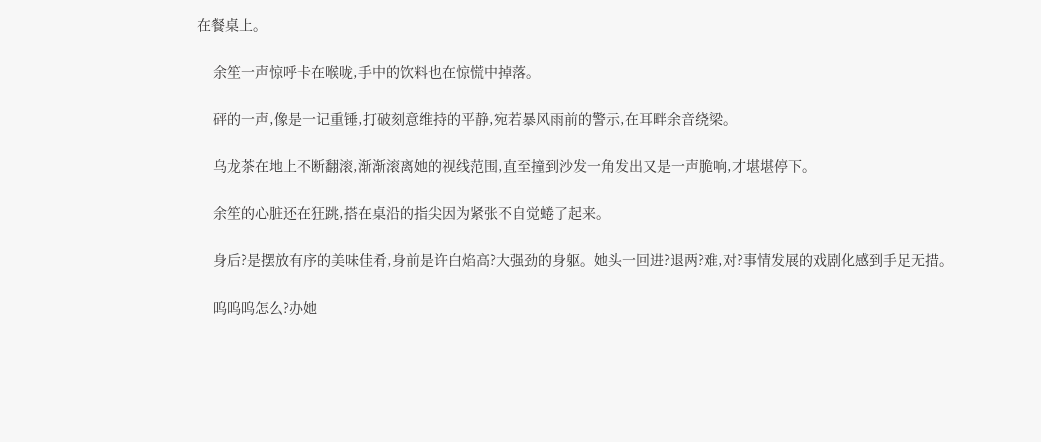在餐桌上。

    余笙一声惊呼卡在喉咙,手中的饮料也在惊慌中掉落。

    砰的一声,像是一记重锤,打破刻意维持的平静,宛若暴风雨前的警示,在耳畔余音绕梁。

    乌龙茶在地上不断翻滚,渐渐滚离她的视线范围,直至撞到沙发一角发出又是一声脆响,才堪堪停下。

    余笙的心脏还在狂跳,搭在桌沿的指尖因为紧张不自觉蜷了起来。

    身后?是摆放有序的美味佳肴,身前是许白焰高?大强劲的身躯。她头一回进?退两?难,对?事情发展的戏剧化感到手足无措。

    呜呜呜怎么?办她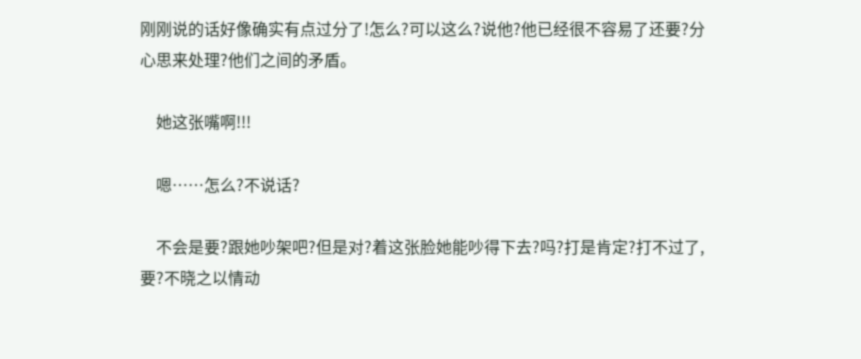刚刚说的话好像确实有点过分了!怎么?可以这么?说他?他已经很不容易了还要?分心思来处理?他们之间的矛盾。

    她这张嘴啊!!!

    嗯……怎么?不说话?

    不会是要?跟她吵架吧?但是对?着这张脸她能吵得下去?吗?打是肯定?打不过了,要?不晓之以情动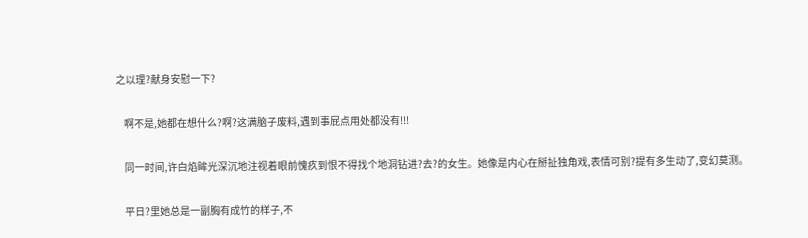之以理?献身安慰一下?

    啊不是,她都在想什么?啊?这满脑子废料,遇到事屁点用处都没有!!!

    同一时间,许白焰眸光深沉地注视着眼前愧疚到恨不得找个地洞钻进?去?的女生。她像是内心在掰扯独角戏,表情可别?提有多生动了,变幻莫测。

    平日?里她总是一副胸有成竹的样子,不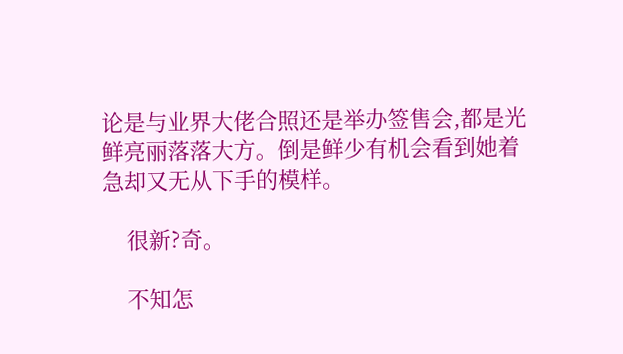论是与业界大佬合照还是举办签售会,都是光鲜亮丽落落大方。倒是鲜少有机会看到她着急却又无从下手的模样。

    很新?奇。

    不知怎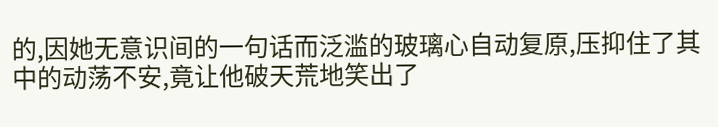的,因她无意识间的一句话而泛滥的玻璃心自动复原,压抑住了其中的动荡不安,竟让他破天荒地笑出了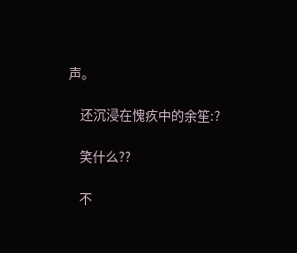声。

    还沉浸在愧疚中的余笙:?

    笑什么??

    不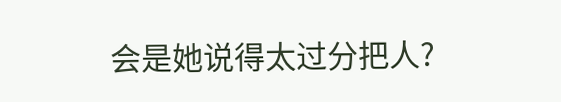会是她说得太过分把人?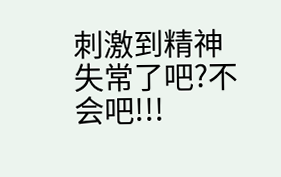刺激到精神失常了吧?不会吧!!!